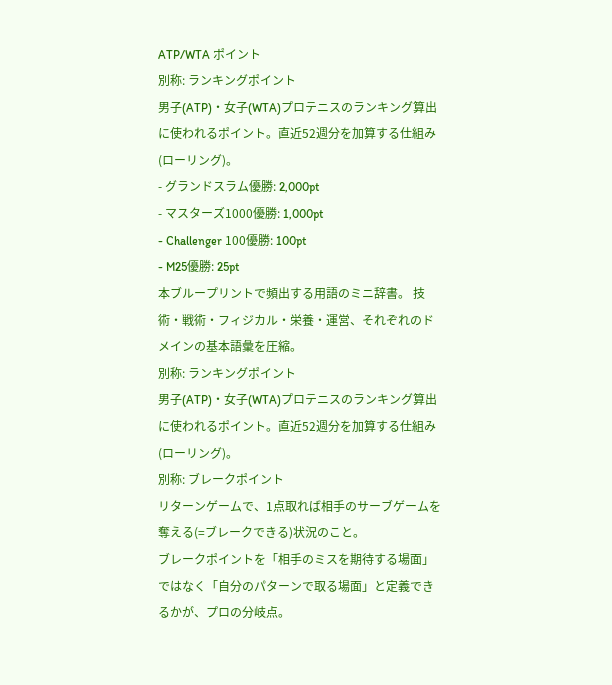ATP/WTA ポイント
別称: ランキングポイント
男子(ATP)・女子(WTA)プロテニスのランキング算出に使われるポイント。直近52週分を加算する仕組み(ローリング)。
- グランドスラム優勝: 2,000pt
- マスターズ1000優勝: 1,000pt
- Challenger 100優勝: 100pt
- M25優勝: 25pt
本ブループリントで頻出する用語のミニ辞書。 技術・戦術・フィジカル・栄養・運営、それぞれのドメインの基本語彙を圧縮。
別称: ランキングポイント
男子(ATP)・女子(WTA)プロテニスのランキング算出に使われるポイント。直近52週分を加算する仕組み(ローリング)。
別称: ブレークポイント
リターンゲームで、1点取れば相手のサーブゲームを奪える(=ブレークできる)状況のこと。
ブレークポイントを「相手のミスを期待する場面」ではなく「自分のパターンで取る場面」と定義できるかが、プロの分岐点。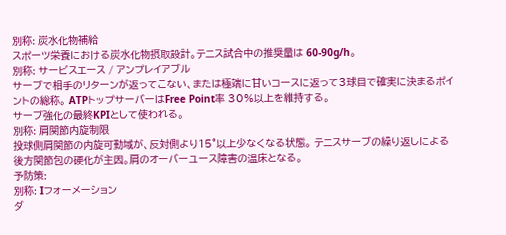別称: 炭水化物補給
スポーツ栄養における炭水化物摂取設計。テニス試合中の推奨量は 60-90g/h。
別称: サービスエース / アンプレイアブル
サーブで相手のリターンが返ってこない、または極端に甘いコースに返って3球目で確実に決まるポイントの総称。 ATPトップサーバーはFree Point率 30%以上を維持する。
サーブ強化の最終KPIとして使われる。
別称: 肩関節内旋制限
投球側肩関節の内旋可動域が、反対側より15°以上少なくなる状態。 テニスサーブの繰り返しによる後方関節包の硬化が主因。肩のオーバーユース障害の温床となる。
予防策:
別称: Iフォーメーション
ダ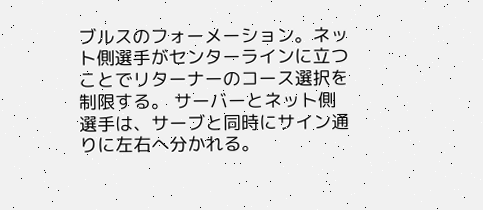ブルスのフォーメーション。ネット側選手がセンターラインに立つことでリターナーのコース選択を制限する。 サーバーとネット側選手は、サーブと同時にサイン通りに左右へ分かれる。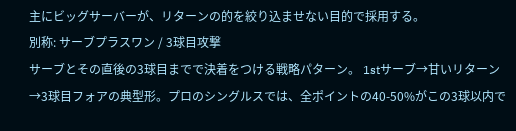主にビッグサーバーが、リターンの的を絞り込ませない目的で採用する。
別称: サーブプラスワン / 3球目攻撃
サーブとその直後の3球目までで決着をつける戦略パターン。 1stサーブ→甘いリターン→3球目フォアの典型形。プロのシングルスでは、全ポイントの40-50%がこの3球以内で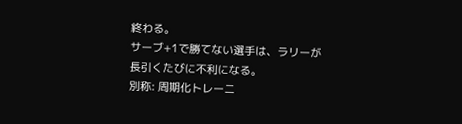終わる。
サーブ+1で勝てない選手は、ラリーが長引くたびに不利になる。
別称: 周期化トレーニ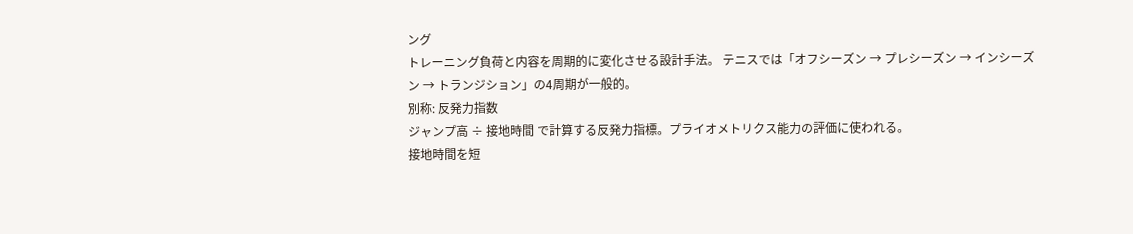ング
トレーニング負荷と内容を周期的に変化させる設計手法。 テニスでは「オフシーズン → プレシーズン → インシーズン → トランジション」の4周期が一般的。
別称: 反発力指数
ジャンプ高 ÷ 接地時間 で計算する反発力指標。プライオメトリクス能力の評価に使われる。
接地時間を短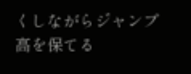くしながらジャンプ高を保てる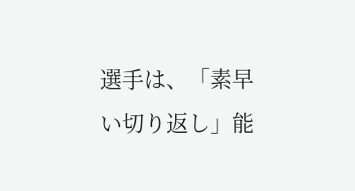選手は、「素早い切り返し」能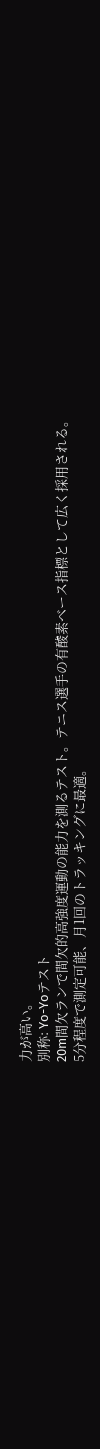力が高い。
別称: Yo-Yoテスト
20m間欠ランで間欠的高強度運動の能力を測るテスト。テニス選手の有酸素ベース指標として広く採用される。
5分程度で測定可能、月1回のトラッキングに最適。